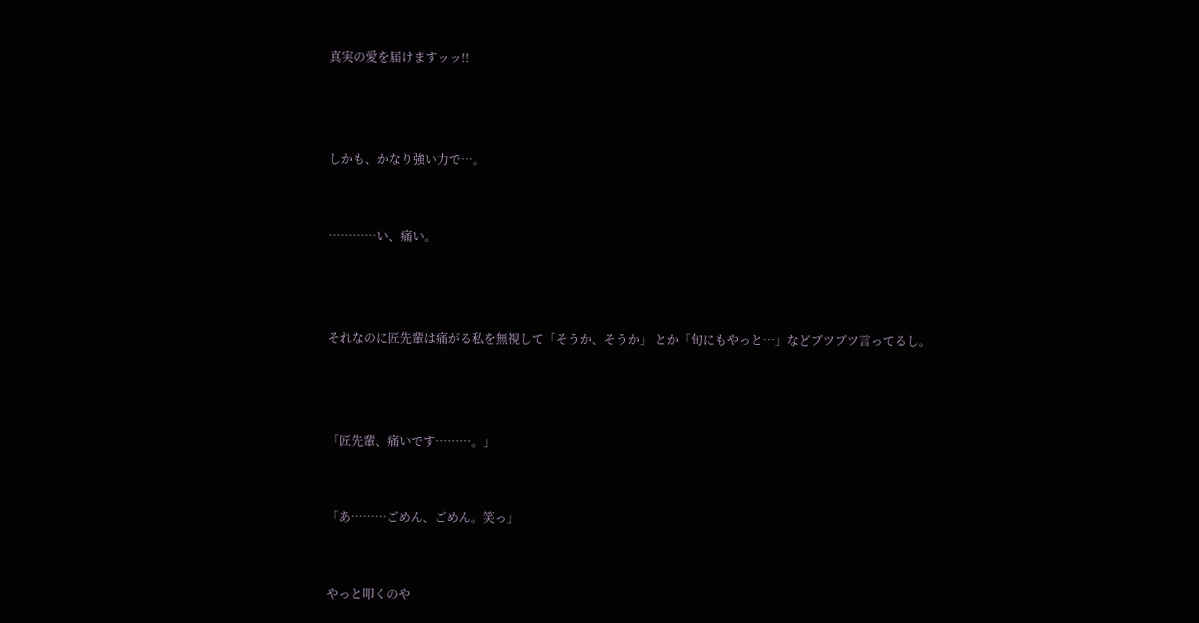真実の愛を届けますッッ!!



しかも、かなり強い力で…。


…………い、痛い。



それなのに匠先輩は痛がる私を無視して「そうか、そうか」 とか「旬にもやっと…」などブツブツ言ってるし。



「匠先輩、痛いです………。」


「あ………ごめん、ごめん。笑っ」


やっと叩くのや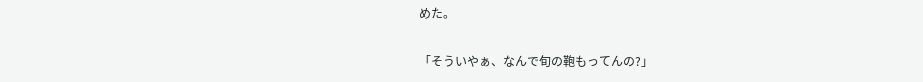めた。


「そういやぁ、なんで旬の鞄もってんの?」